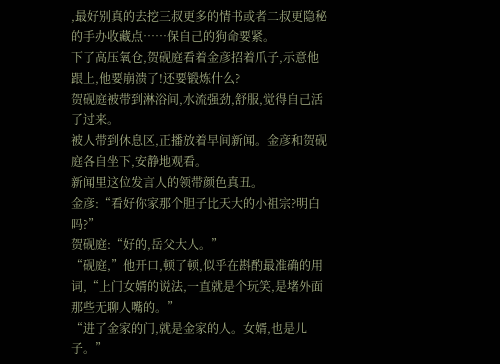,最好别真的去挖三叔更多的情书或者二叔更隐秘的手办收藏点……保自己的狗命要紧。
下了高压氧仓,贺砚庭看着金彦招着爪子,示意他跟上,他要崩溃了!还要锻炼什么?
贺砚庭被带到淋浴间,水流强劲,舒服,觉得自己活了过来。
被人带到休息区,正播放着早间新闻。金彦和贺砚庭各自坐下,安静地观看。
新闻里这位发言人的领带颜色真丑。
金彦:“看好你家那个胆子比天大的小祖宗?明白吗?”
贺砚庭:“好的,岳父大人。”
“砚庭,”他开口,顿了顿,似乎在斟酌最准确的用词,“上门女婿的说法,一直就是个玩笑,是堵外面那些无聊人嘴的。”
“进了金家的门,就是金家的人。女婿,也是儿子。”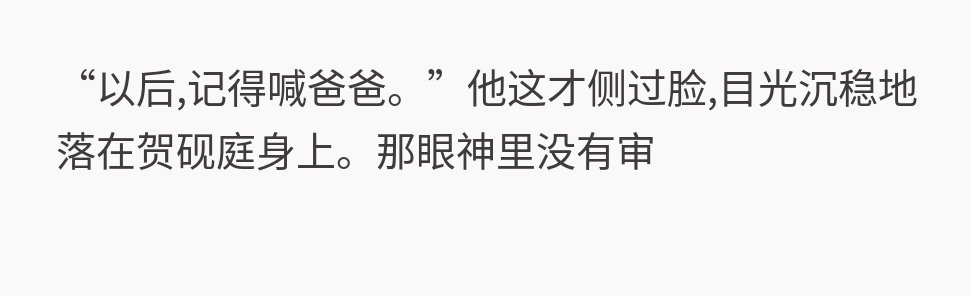“以后,记得喊爸爸。”他这才侧过脸,目光沉稳地落在贺砚庭身上。那眼神里没有审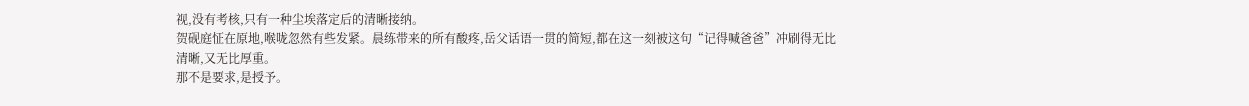视,没有考核,只有一种尘埃落定后的清晰接纳。
贺砚庭怔在原地,喉咙忽然有些发紧。晨练带来的所有酸疼,岳父话语一贯的简短,都在这一刻被这句“记得喊爸爸”冲刷得无比清晰,又无比厚重。
那不是要求,是授予。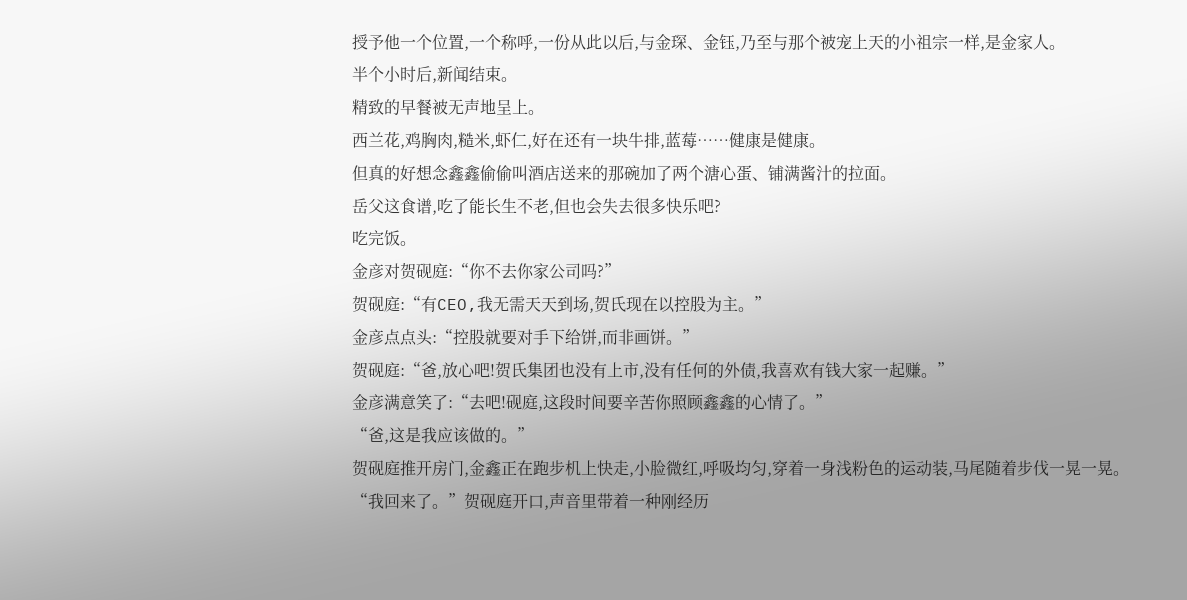授予他一个位置,一个称呼,一份从此以后,与金琛、金钰,乃至与那个被宠上天的小祖宗一样,是金家人。
半个小时后,新闻结束。
精致的早餐被无声地呈上。
西兰花,鸡胸肉,糙米,虾仁,好在还有一块牛排,蓝莓……健康是健康。
但真的好想念鑫鑫偷偷叫酒店送来的那碗加了两个溏心蛋、铺满酱汁的拉面。
岳父这食谱,吃了能长生不老,但也会失去很多快乐吧?
吃完饭。
金彦对贺砚庭:“你不去你家公司吗?”
贺砚庭:“有CEO,我无需天天到场,贺氏现在以控股为主。”
金彦点点头:“控股就要对手下给饼,而非画饼。”
贺砚庭:“爸,放心吧!贺氏集团也没有上市,没有任何的外债,我喜欢有钱大家一起赚。”
金彦满意笑了:“去吧!砚庭,这段时间要辛苦你照顾鑫鑫的心情了。”
“爸,这是我应该做的。”
贺砚庭推开房门,金鑫正在跑步机上快走,小脸微红,呼吸均匀,穿着一身浅粉色的运动装,马尾随着步伐一晃一晃。
“我回来了。”贺砚庭开口,声音里带着一种刚经历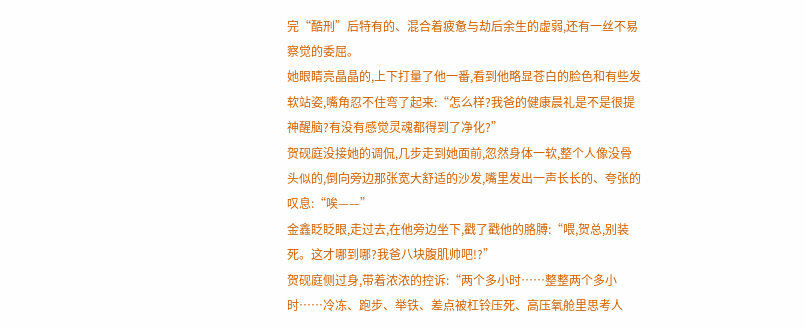完“酷刑”后特有的、混合着疲惫与劫后余生的虚弱,还有一丝不易察觉的委屈。
她眼睛亮晶晶的,上下打量了他一番,看到他略显苍白的脸色和有些发软站姿,嘴角忍不住弯了起来:“怎么样?我爸的健康晨礼是不是很提神醒脑?有没有感觉灵魂都得到了净化?”
贺砚庭没接她的调侃,几步走到她面前,忽然身体一软,整个人像没骨头似的,倒向旁边那张宽大舒适的沙发,嘴里发出一声长长的、夸张的叹息:“唉——”
金鑫眨眨眼,走过去,在他旁边坐下,戳了戳他的胳膊:“喂,贺总,别装死。这才哪到哪?我爸八块腹肌帅吧!?”
贺砚庭侧过身,带着浓浓的控诉:“两个多小时……整整两个多小时……冷冻、跑步、举铁、差点被杠铃压死、高压氧舱里思考人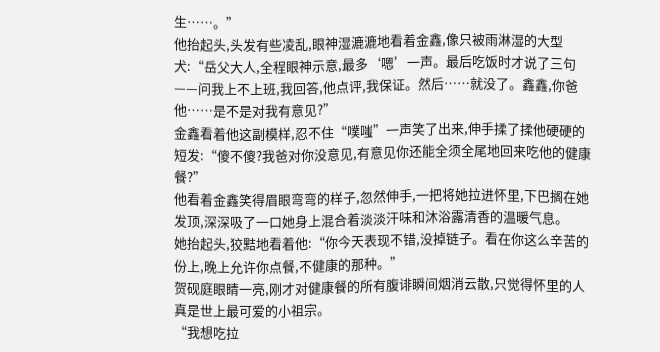生……。”
他抬起头,头发有些凌乱,眼神湿漉漉地看着金鑫,像只被雨淋湿的大型犬:“岳父大人,全程眼神示意,最多‘嗯’一声。最后吃饭时才说了三句——问我上不上班,我回答,他点评,我保证。然后……就没了。鑫鑫,你爸他……是不是对我有意见?”
金鑫看着他这副模样,忍不住“噗嗤”一声笑了出来,伸手揉了揉他硬硬的短发:“傻不傻?我爸对你没意见,有意见你还能全须全尾地回来吃他的健康餐?”
他看着金鑫笑得眉眼弯弯的样子,忽然伸手,一把将她拉进怀里,下巴搁在她发顶,深深吸了一口她身上混合着淡淡汗味和沐浴露清香的温暖气息。
她抬起头,狡黠地看着他:“你今天表现不错,没掉链子。看在你这么辛苦的份上,晚上允许你点餐,不健康的那种。”
贺砚庭眼睛一亮,刚才对健康餐的所有腹诽瞬间烟消云散,只觉得怀里的人真是世上最可爱的小祖宗。
“我想吃拉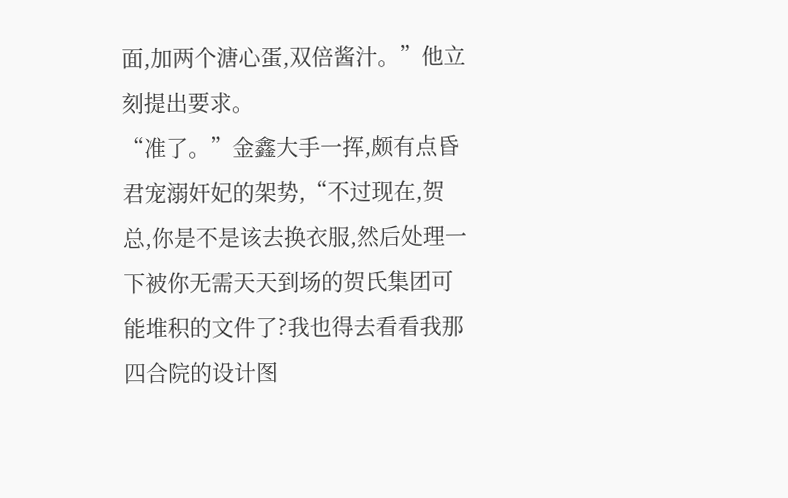面,加两个溏心蛋,双倍酱汁。”他立刻提出要求。
“准了。”金鑫大手一挥,颇有点昏君宠溺奸妃的架势,“不过现在,贺总,你是不是该去换衣服,然后处理一下被你无需天天到场的贺氏集团可能堆积的文件了?我也得去看看我那四合院的设计图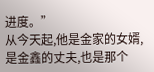进度。”
从今天起,他是金家的女婿,是金鑫的丈夫,也是那个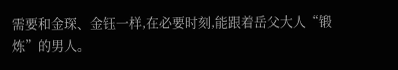需要和金琛、金钰一样,在必要时刻,能跟着岳父大人“锻炼”的男人。